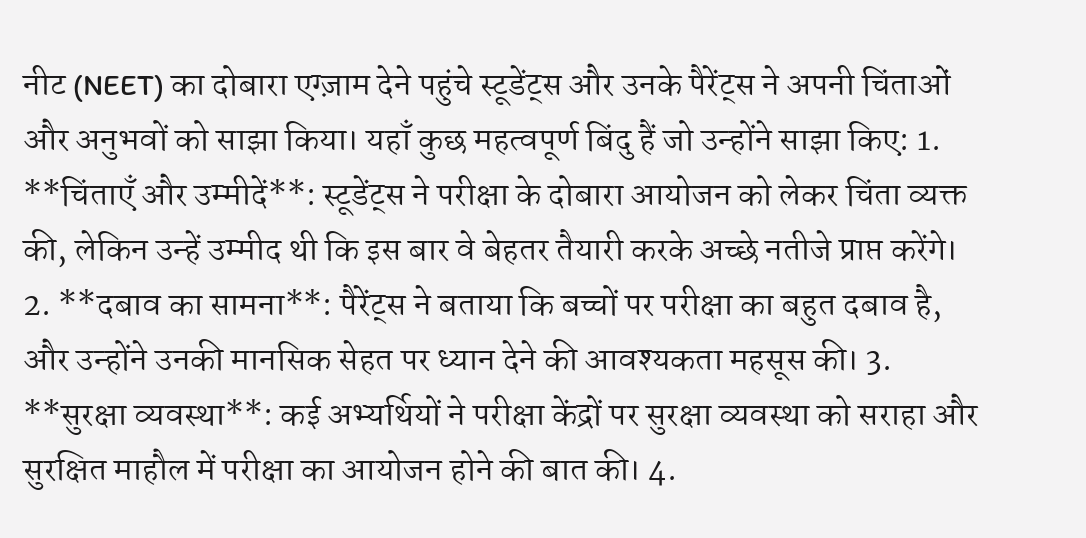नीट (NEET) का दोबारा एग्ज़ाम देने पहुंचे स्टूडेंट्स और उनके पैरेंट्स ने अपनी चिंताओं और अनुभवों को साझा किया। यहाँ कुछ महत्वपूर्ण बिंदु हैं जो उन्होंने साझा किए: 1. **चिंताएँ और उम्मीदें**: स्टूडेंट्स ने परीक्षा के दोबारा आयोजन को लेकर चिंता व्यक्त की, लेकिन उन्हें उम्मीद थी कि इस बार वे बेहतर तैयारी करके अच्छे नतीजे प्राप्त करेंगे। 2. **दबाव का सामना**: पैरेंट्स ने बताया कि बच्चों पर परीक्षा का बहुत दबाव है, और उन्होंने उनकी मानसिक सेहत पर ध्यान देने की आवश्यकता महसूस की। 3. **सुरक्षा व्यवस्था**: कई अभ्यर्थियों ने परीक्षा केंद्रों पर सुरक्षा व्यवस्था को सराहा और सुरक्षित माहौल में परीक्षा का आयोजन होने की बात की। 4.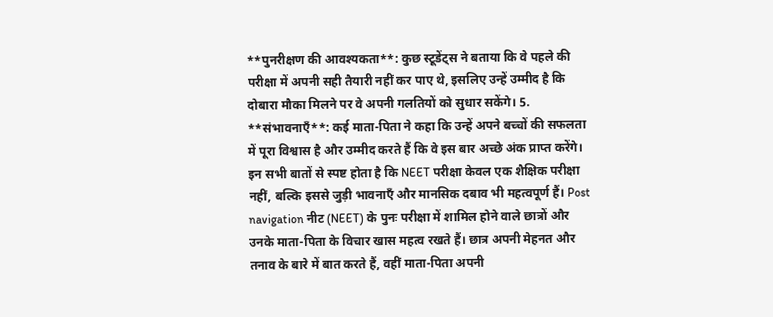**पुनरीक्षण की आवश्यकता**: कुछ स्टूडेंट्स ने बताया कि वे पहले की परीक्षा में अपनी सही तैयारी नहीं कर पाए थे, इसलिए उन्हें उम्मीद है कि दोबारा मौका मिलने पर वे अपनी गलतियों को सुधार सकेंगे। 5. **संभावनाएँ**: कई माता-पिता ने कहा कि उन्हें अपने बच्चों की सफलता में पूरा विश्वास है और उम्मीद करते हैं कि वे इस बार अच्छे अंक प्राप्त करेंगे। इन सभी बातों से स्पष्ट होता है कि NEET परीक्षा केवल एक शैक्षिक परीक्षा नहीं, बल्कि इससे जुड़ी भावनाएँ और मानसिक दबाव भी महत्वपूर्ण हैं। Post navigation नीट (NEET) के पुनः परीक्षा में शामिल होने वाले छात्रों और उनके माता-पिता के विचार खास महत्व रखते हैं। छात्र अपनी मेहनत और तनाव के बारे में बात करते हैं, वहीं माता-पिता अपनी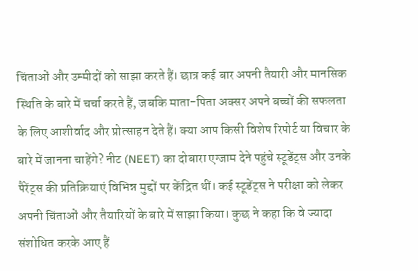चिंताओं और उम्मीदों को साझा करते हैं। छात्र कई बार अपनी तैयारी और मानसिक स्थिति के बारे में चर्चा करते हैं, जबकि माता-पिता अक्सर अपने बच्चों की सफलता के लिए आशीर्वाद और प्रोत्साहन देते हैं। क्या आप किसी विशेष रिपोर्ट या विचार के बारे में जानना चाहेंगे? नीट (NEET) का दोबारा एग्जाम देने पहुंचे स्टूडेंट्स और उनके पैरेंट्स की प्रतिक्रियाएं विभिन्न मुद्दों पर केंद्रित थीं। कई स्टूडेंट्स ने परीक्षा को लेकर अपनी चिंताओं और तैयारियों के बारे में साझा किया। कुछ ने कहा कि वे ज्यादा संशोधित करके आए हैं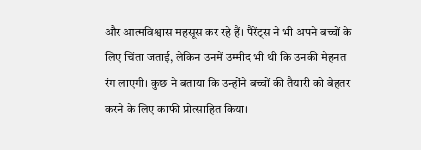और आत्मविश्वास महसूस कर रहे हैं। पैरेंट्स ने भी अपने बच्चों के लिए चिंता जताई, लेकिन उनमें उम्मीद भी थी कि उनकी मेहनत रंग लाएगी। कुछ ने बताया कि उन्होंने बच्चों की तैयारी को बेहतर करने के लिए काफी प्रोत्साहित किया।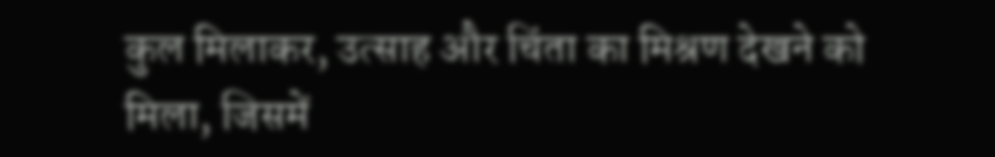कुल मिलाकर, उत्साह और चिंता का मिश्रण देखने को मिला, जिसमें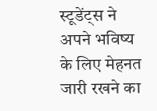स्टूडेंट्स ने अपने भविष्य के लिए मेहनत जारी रखने का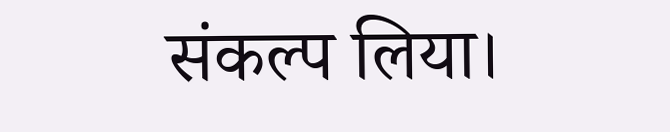संकल्प लिया।